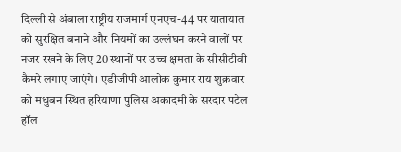दिल्ली से अंबाला राष्ट्रीय राजमार्ग एनएच-44 पर यातायात को सुरक्षित बनाने और नियमों का उल्लंघन करने वालों पर नजर रखने के लिए 20 स्थानों पर उच्च क्षमता के सीसीटीवी कैमरे लगाए जाएंगे। एडीजीपी आलोक कुमार राय शुक्रवार को मधुबन स्थित हरियाणा पुलिस अकादमी के सरदार पटेल हॉल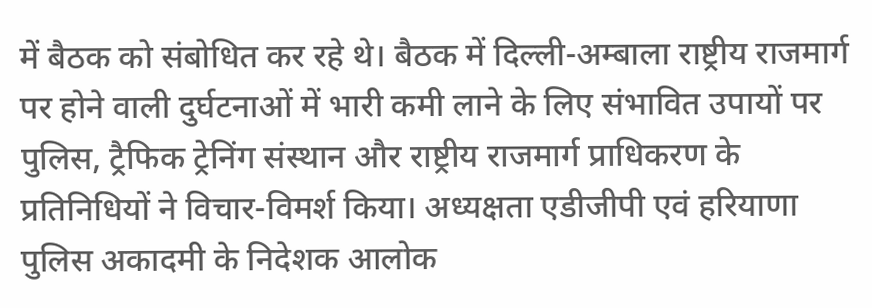में बैठक को संबोधित कर रहे थे। बैठक में दिल्ली-अम्बाला राष्ट्रीय राजमार्ग पर होने वाली दुर्घटनाओं में भारी कमी लाने के लिए संभावित उपायों पर पुलिस, ट्रैफिक ट्रेनिंग संस्थान और राष्ट्रीय राजमार्ग प्राधिकरण के प्रतिनिधियों ने विचार-विमर्श किया। अध्यक्षता एडीजीपी एवं हरियाणा पुलिस अकादमी के निदेशक आलोक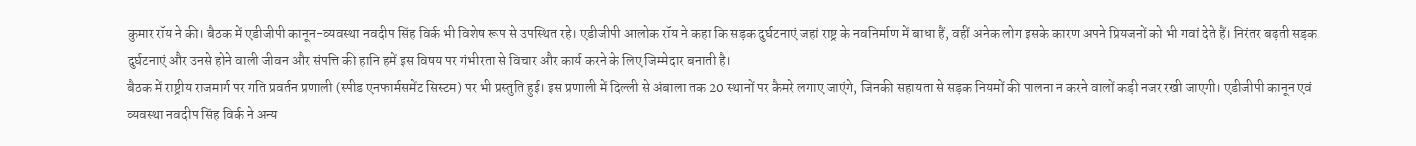कुमार रॉय ने की। बैठक में एडीजीपी कानून-व्यवस्था नवदीप सिंह विर्क भी विशेष रूप से उपस्थित रहे। एडीजीपी आलोक रॉय ने कहा कि सड़क दुर्घटनाएं जहां राष्ट्र के नवनिर्माण में बाधा हैं, वहीं अनेक लोग इसके कारण अपने प्रियजनों को भी गवां देते हैं। निरंतर बढ़ती सड़क दुर्घटनाएं और उनसे होने वाली जीवन और संपत्ति की हानि हमें इस विषय पर गंभीरता से विचार और कार्य करने के लिए जिम्मेदार बनाती है।
बैठक में राष्ट्रीय राजमार्ग पर गति प्रवर्तन प्रणाली (स्पीड एनफार्मसमेंट सिस्टम) पर भी प्रस्तुति हुई। इस प्रणाली में दिल्ली से अंबाला तक 20 स्थानों पर कैमरे लगाए जाएंगे, जिनकी सहायता से सड़क नियमों की पालना न करने वालों कड़ी नजर रखी जाएगी। एडीजीपी कानून एवं व्यवस्था नवदीप सिंह विर्क ने अन्य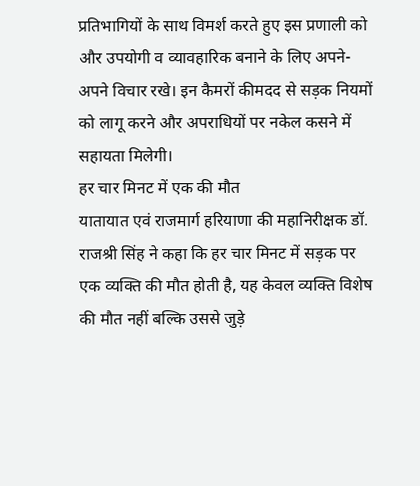प्रतिभागियों के साथ विमर्श करते हुए इस प्रणाली को और उपयोगी व व्यावहारिक बनाने के लिए अपने-अपने विचार रखे। इन कैमरों कीमदद से सड़क नियमों को लागू करने और अपराधियों पर नकेल कसने में सहायता मिलेगी।
हर चार मिनट में एक की मौत
यातायात एवं राजमार्ग हरियाणा की महानिरीक्षक डॉ. राजश्री सिंह ने कहा कि हर चार मिनट में सड़क पर एक व्यक्ति की मौत होती है, यह केवल व्यक्ति विशेष की मौत नहीं बल्कि उससे जुड़े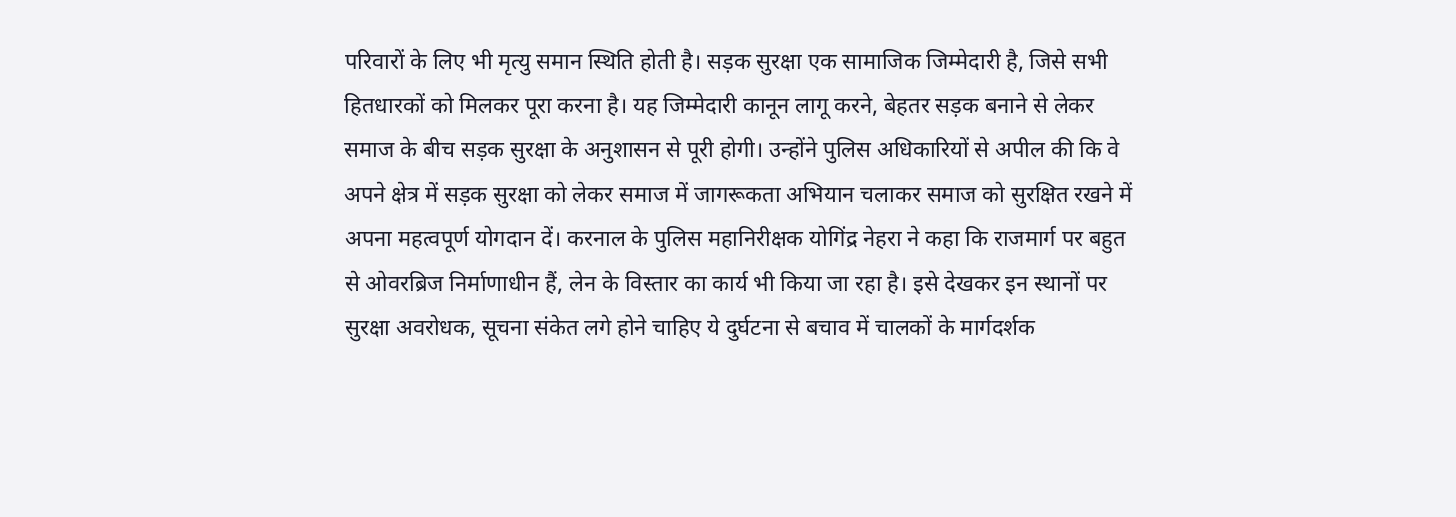परिवारों के लिए भी मृत्यु समान स्थिति होती है। सड़क सुरक्षा एक सामाजिक जिम्मेदारी है, जिसे सभी हितधारकों को मिलकर पूरा करना है। यह जिम्मेदारी कानून लागू करने, बेहतर सड़क बनाने से लेकर समाज के बीच सड़क सुरक्षा के अनुशासन से पूरी होगी। उन्होंने पुलिस अधिकारियों से अपील की कि वे अपने क्षेत्र में सड़क सुरक्षा को लेकर समाज में जागरूकता अभियान चलाकर समाज को सुरक्षित रखने में अपना महत्वपूर्ण योगदान दें। करनाल के पुलिस महानिरीक्षक योगिंद्र नेहरा ने कहा कि राजमार्ग पर बहुत से ओवरब्रिज निर्माणाधीन हैं, लेन के विस्तार का कार्य भी किया जा रहा है। इसे देखकर इन स्थानों पर सुरक्षा अवरोधक, सूचना संकेत लगे होने चाहिए ये दुर्घटना से बचाव में चालकों के मार्गदर्शक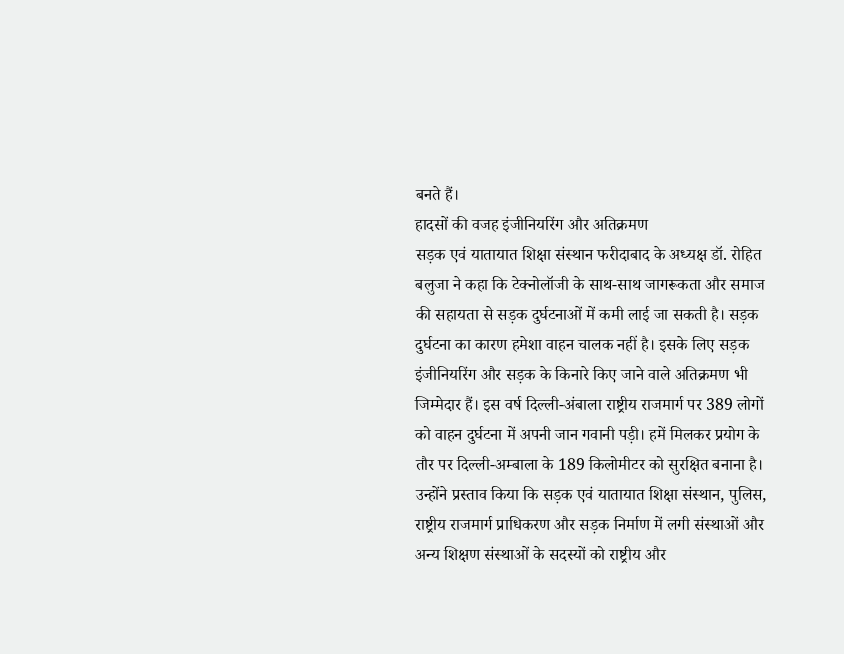बनते हैं।
हादसों की वजह इंजीनियरिंग और अतिक्रमण
सड़क एवं यातायात शिक्षा संस्थान फरीदाबाद के अध्यक्ष डॉ. रोहित बलुजा ने कहा कि टेक्नोलॉजी के साथ-साथ जागरूकता और समाज की सहायता से सड़क दुर्घटनाओं में कमी लाई जा सकती है। सड़क दुर्घटना का कारण हमेशा वाहन चालक नहीं है। इसके लिए सड़क इंजीनियरिंग और सड़क के किनारे किए जाने वाले अतिक्रमण भी जिम्मेदार हैं। इस वर्ष दिल्ली-अंबाला राष्ट्रीय राजमार्ग पर 389 लोगों को वाहन दुर्घटना में अपनी जान गवानी पड़ी। हमें मिलकर प्रयोग के तौर पर दिल्ली-अम्बाला के 189 किलोमीटर को सुरक्षित बनाना है। उन्होंने प्रस्ताव किया कि सड़क एवं यातायात शिक्षा संस्थान, पुलिस, राष्ट्रीय राजमार्ग प्राधिकरण और सड़क निर्माण में लगी संस्थाओं और अन्य शिक्षण संस्थाओं के सदस्यों को राष्ट्रीय और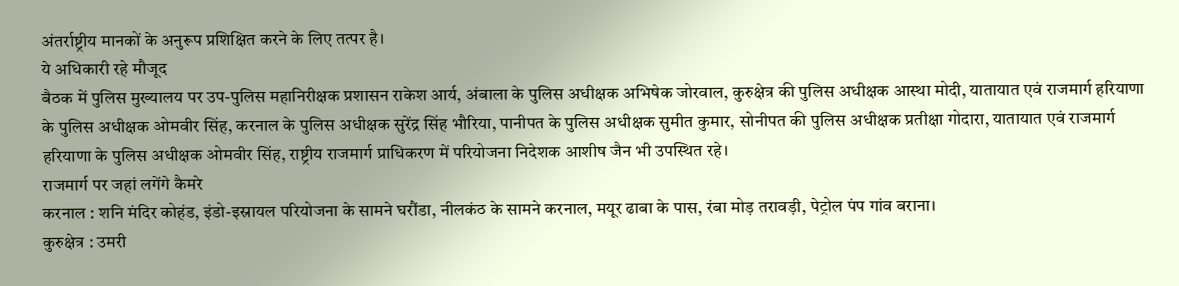अंतर्राष्ट्रीय मानकों के अनुरूप प्रशिक्षित करने के लिए तत्पर है।
ये अधिकारी रहे मौजूद
बैठक में पुलिस मुख्यालय पर उप-पुलिस महानिरीक्षक प्रशासन राकेश आर्य, अंबाला के पुलिस अधीक्षक अभिषेक जोरवाल, कुरुक्षेत्र की पुलिस अधीक्षक आस्था मोदी, यातायात एवं राजमार्ग हरियाणा के पुलिस अधीक्षक ओमवीर सिंह, करनाल के पुलिस अधीक्षक सुरेंद्र सिंह भौरिया, पानीपत के पुलिस अधीक्षक सुमीत कुमार, सोनीपत की पुलिस अधीक्षक प्रतीक्षा गोदारा, यातायात एवं राजमार्ग हरियाणा के पुलिस अधीक्षक ओमवीर सिंह, राष्ट्रीय राजमार्ग प्राधिकरण में परियोजना निदेशक आशीष जैन भी उपस्थित रहे।
राजमार्ग पर जहां लगेंगे कैमरे
करनाल : शनि मंदिर कोहंड, इंडो-इस्रायल परियोजना के सामने घरौंडा, नीलकंठ के सामने करनाल, मयूर ढाबा के पास, रंबा मोड़ तरावड़ी, पेट्रोल पंप गांव बराना।
कुरुक्षेत्र : उमरी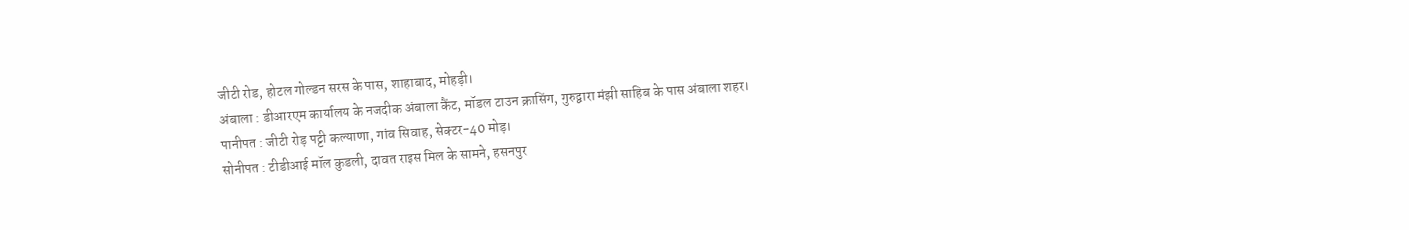जीटी रोड, होटल गोल्डन सरस के पास, शाहाबाद, मोहड़ी।
अंबाला : डीआरएम कार्यालय के नजदीक अंबाला कैंट, मॉडल टाउन क्रासिंग, गुरुद्वारा मंझी साहिब के पास अंबाला शहर।
पानीपत : जीटी रोड़ पट्टी कल्याणा, गांव सिवाह, सेक्टर-40 मोड़।
सोनीपत : टीडीआई मॉल कुडली, दावत राइस मिल के सामने, हसनपुर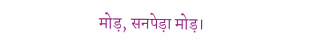मोड़, सनपेड़ा मोड़।